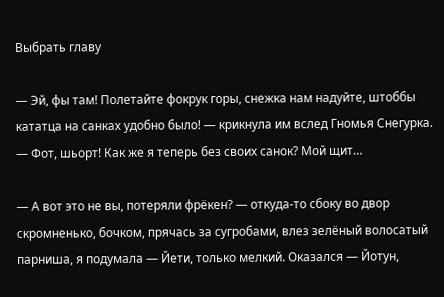Выбрать главу

— Эй, фы там! Полетайте фокрук горы, снежка нам надуйте, штоббы кататца на санках удобно было! — крикнула им вслед Гномья Снегурка. — Фот, шьорт! Как же я теперь без своих санок? Мой щит…

— А вот это не вы, потеряли фрёкен? — откуда-то сбоку во двор скромненько, бочком, прячась за сугробами, влез зелёный волосатый парниша, я подумала — Йети, только мелкий. Оказался — Йотун,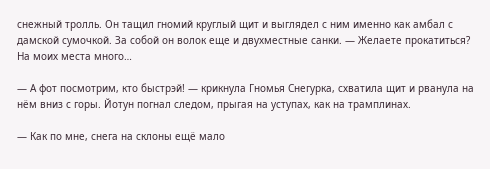снежный тролль. Он тащил гномий круглый щит и выглядел с ним именно как амбал с дамской сумочкой. За собой он волок еще и двухместные санки. — Желаете прокатиться? На моих места много…

— А фот посмотрим, кто быстрэй! — крикнула Гномья Снегурка, схватила щит и рванула на нём вниз с горы. Йотун погнал следом, прыгая на уступах, как на трамплинах.

— Как по мне, снега на склоны ещё мало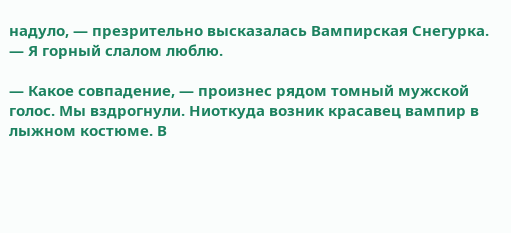надуло, — презрительно высказалась Вампирская Снегурка. — Я горный слалом люблю.

— Какое совпадение, — произнес рядом томный мужской голос. Мы вздрогнули. Ниоткуда возник красавец вампир в лыжном костюме. В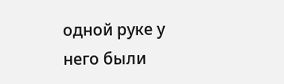одной руке у него были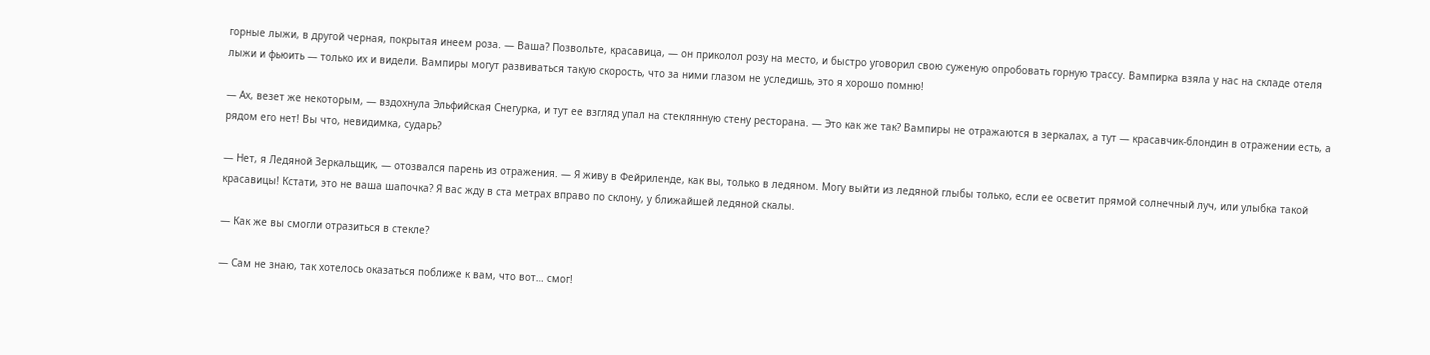горные лыжи, в другой черная, покрытая инеем роза. — Ваша? Позвольте, красавица, — он приколол розу на место, и быстро уговорил свою суженую опробовать горную трассу. Вампирка взяла у нас на складе отеля лыжи и фьюить — только их и видели. Вампиры могут развиваться такую скорость, что за ними глазом не уследишь, это я хорошо помню!

— Ах, везет же некоторым, — вздохнула Эльфийская Снегурка, и тут ее взгляд упал на стеклянную стену ресторана. — Это как же так? Вампиры не отражаются в зеркалах, а тут — красавчик-блондин в отражении есть, а рядом его нет! Вы что, невидимка, сударь?

— Нет, я Ледяной Зеркальщик, — отозвался парень из отражения. — Я живу в Фейриленде, как вы, только в ледяном. Могу выйти из ледяной глыбы только, если ее осветит прямой солнечный луч, или улыбка такой красавицы! Кстати, это не ваша шапочка? Я вас жду в ста метрах вправо по склону, у ближайшей ледяной скалы.

— Как же вы смогли отразиться в стекле?

— Сам не знаю, так хотелось оказаться поближе к вам, что вот… смог!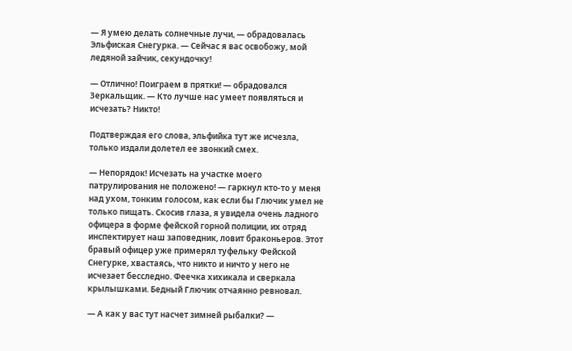— Я умею делать солнечные лучи, — обрадовалась Эльфиская Снегурка. — Сейчас я вас освобожу, мой ледяной зайчик, секундочку!

— Отлично! Поиграем в прятки! — обрадовался Зеркальщик. — Кто лучше нас умеет появляться и исчезать? Никто!

Подтверждая его слова, эльфийка тут же исчезла, только издали долетел ее звонкий смех.

— Непорядок! Исчезать на участке моего патрулирования не положено! — гаркнул кто-то у меня над ухом, тонким голосом, как если бы Глючик умел не только пищать. Скосив глаза, я увидела очень ладного офицера в форме фейской горной полиции, их отряд инспектирует наш заповедник, ловит браконьеров. Этот бравый офицер уже примерял туфельку Фейской Снегурке, хвастаясь, что никто и ничто у него не исчезает бесследно. Феечка хихикала и сверкала крылышками. Бедный Глючик отчаянно ревновал.

— А как у вас тут насчет зимней рыбалки? —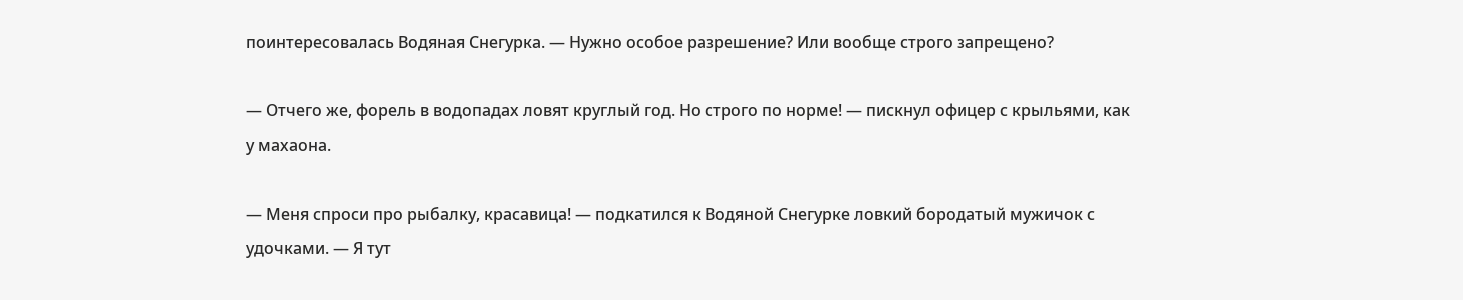поинтересовалась Водяная Снегурка. — Нужно особое разрешение? Или вообще строго запрещено?

— Отчего же, форель в водопадах ловят круглый год. Но строго по норме! — пискнул офицер с крыльями, как у махаона.

— Меня спроси про рыбалку, красавица! — подкатился к Водяной Снегурке ловкий бородатый мужичок с удочками. — Я тут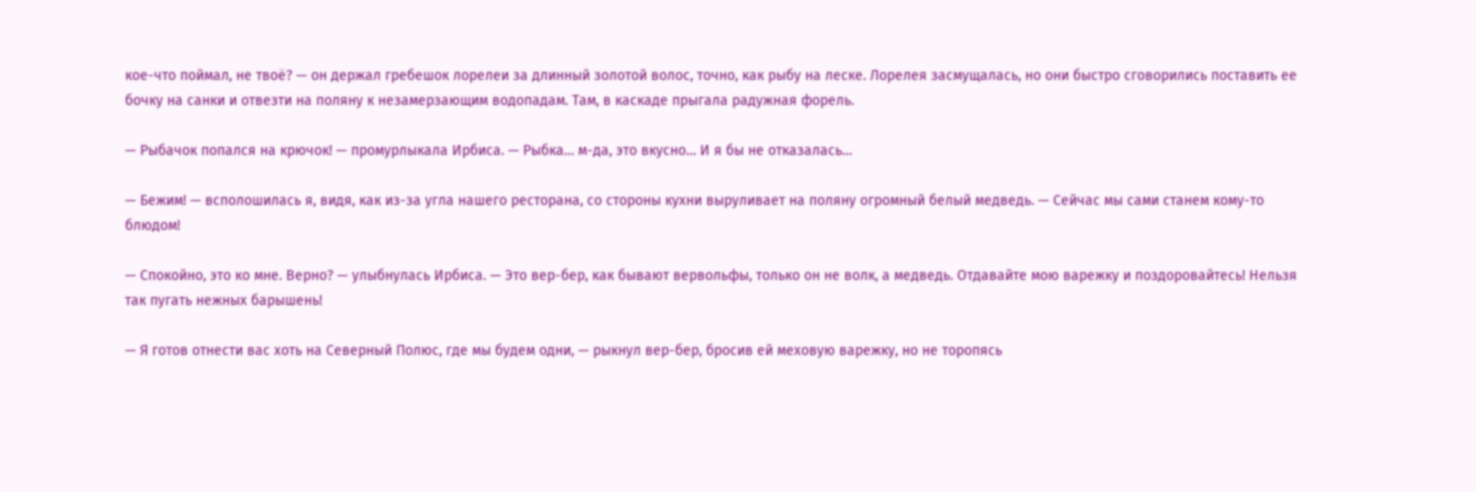кое-что поймал, не твоё? — он держал гребешок лорелеи за длинный золотой волос, точно, как рыбу на леске. Лорелея засмущалась, но они быстро сговорились поставить ее бочку на санки и отвезти на поляну к незамерзающим водопадам. Там, в каскаде прыгала радужная форель.

— Рыбачок попался на крючок! — промурлыкала Ирбиса. — Рыбка… м-да, это вкусно… И я бы не отказалась…

— Бежим! — всполошилась я, видя, как из-за угла нашего ресторана, со стороны кухни выруливает на поляну огромный белый медведь. — Сейчас мы сами станем кому-то блюдом!

— Спокойно, это ко мне. Верно? — улыбнулась Ирбиса. — Это вер-бер, как бывают вервольфы, только он не волк, а медведь. Отдавайте мою варежку и поздоровайтесь! Нельзя так пугать нежных барышень!

— Я готов отнести вас хоть на Северный Полюс, где мы будем одни, — рыкнул вер-бер, бросив ей меховую варежку, но не торопясь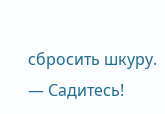сбросить шкуру. — Садитесь!